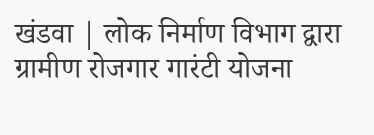खंडवा | लोक निर्माण विभाग द्वारा ग्रामीण रोजगार गारंटी योजना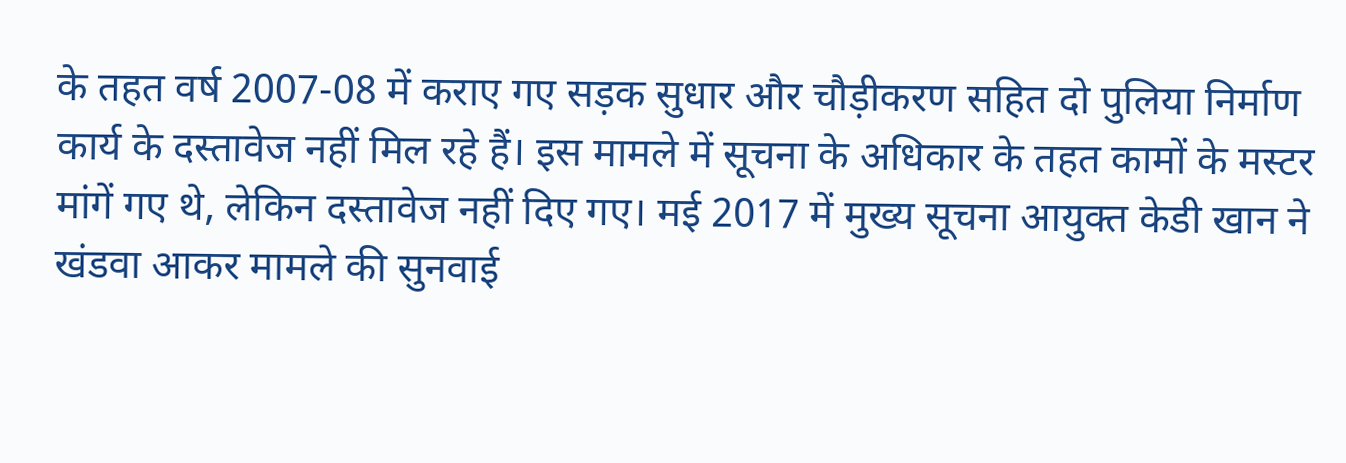के तहत वर्ष 2007-08 में कराए गए सड़क सुधार और चौड़ीकरण सहित दो पुलिया निर्माण कार्य के दस्तावेज नहीं मिल रहे हैं। इस मामले में सूचना के अधिकार के तहत कामों के मस्टर मांगें गए थे, लेकिन दस्तावेज नहीं दिए गए। मई 2017 में मुख्य सूचना आयुक्त केडी खान ने खंडवा आकर मामले की सुनवाई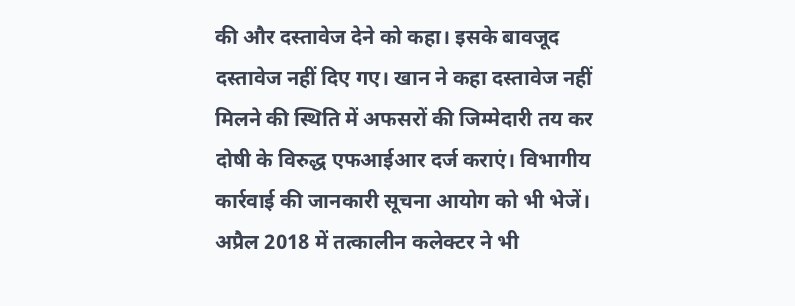की और दस्तावेज देने को कहा। इसके बावजूद दस्तावेज नहीं दिए गए। खान ने कहा दस्तावेज नहीं मिलने की स्थिति में अफसरों की जिम्मेदारी तय कर दोषी के विरुद्ध एफआईआर दर्ज कराएं। विभागीय कार्रवाई की जानकारी सूचना आयोग को भी भेजें। अप्रैल 2018 में तत्कालीन कलेक्टर ने भी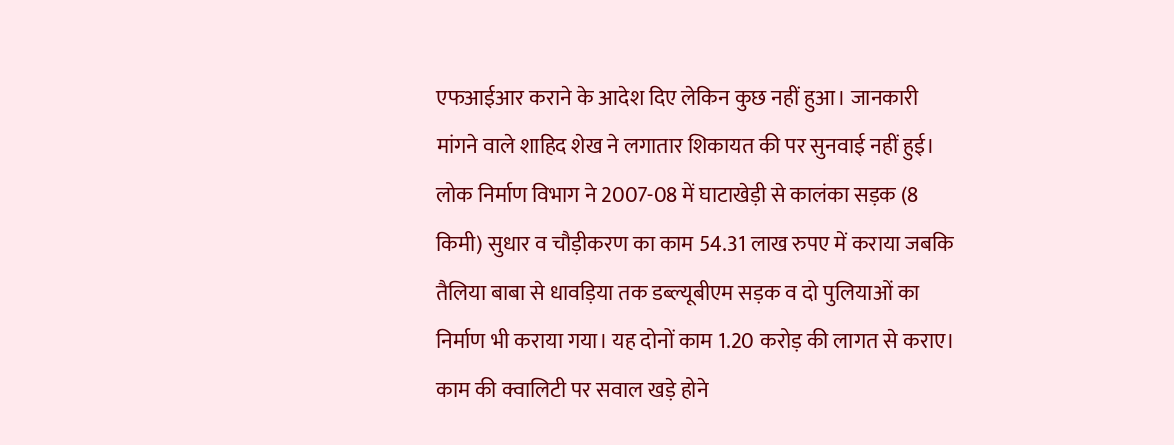एफआईआर कराने के आदेश दिए लेकिन कुछ नहीं हुआ। जानकारी मांगने वाले शाहिद शेख ने लगातार शिकायत की पर सुनवाई नहीं हुई। लोक निर्माण विभाग ने 2007-08 में घाटाखेड़ी से कालंका सड़क (8 किमी) सुधार व चौड़ीकरण का काम 54.31 लाख रुपए में कराया जबकि तैलिया बाबा से धावड़िया तक डब्ल्यूबीएम सड़क व दो पुलियाओं का निर्माण भी कराया गया। यह दोनों काम 1.20 करोड़ की लागत से कराए। काम की क्वालिटी पर सवाल खड़े होने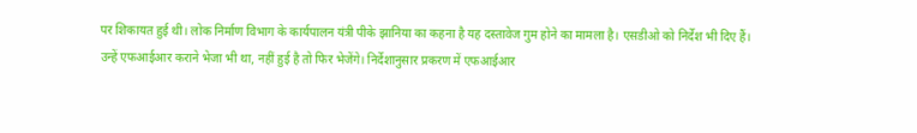पर शिकायत हुई थी। लोक निर्माण विभाग के कार्यपालन यंत्री पीके झानिया का कहना है यह दस्तावेज गुम होने का मामला है। एसडीओ को निर्देश भी दिए हैं। उन्हें एफआईआर कराने भेजा भी था, नहीं हुई है तो फिर भेजेंगे। निर्देशानुसार प्रकरण में एफआईआर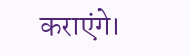कराएंगे।